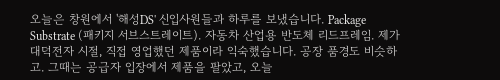오늘은 창원에서 '해성DS' 신입사원들과 하루를 보냈습니다. Package Substrate (패키지 서브스트레이트). 자동차 산업용 반도체 리드프레임. 제가 대덕전자 시절, 직접 영업했던 제품이라 익숙했습니다. 공장 품경도 비슷하고. 그때는 공급자 입장에서 제품을 팔았고, 오늘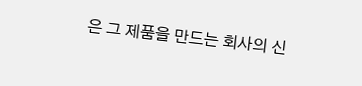은 그 제품을 만드는 회사의 신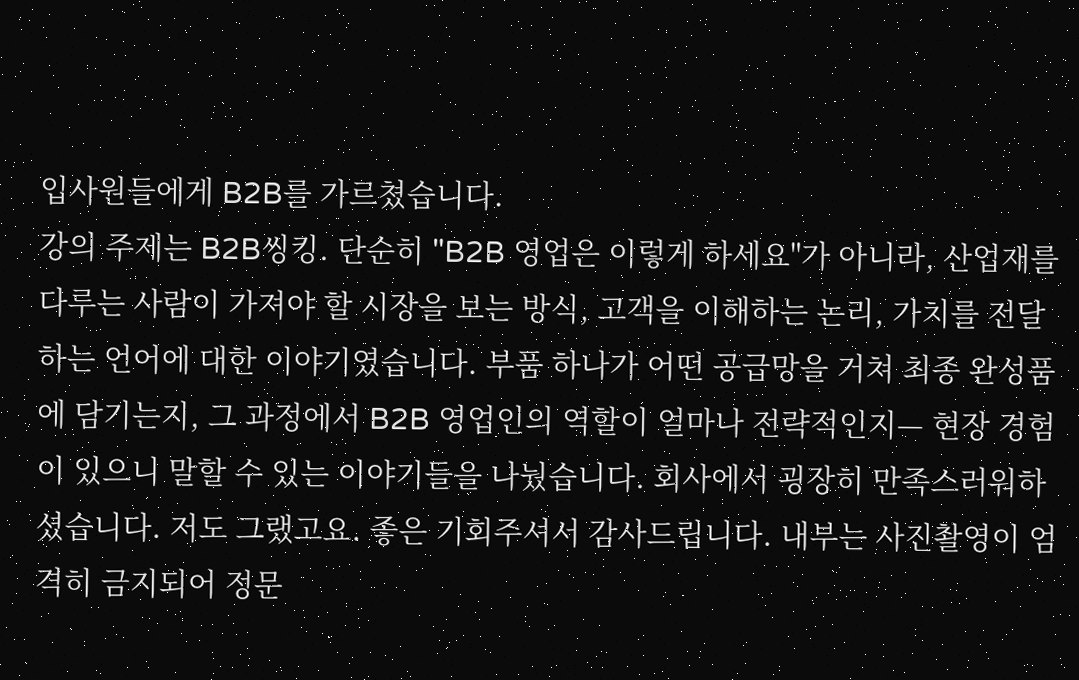입사원들에게 B2B를 가르쳤습니다.
강의 주제는 B2B씽킹. 단순히 "B2B 영업은 이렇게 하세요"가 아니라, 산업재를 다루는 사람이 가져야 할 시장을 보는 방식, 고객을 이해하는 논리, 가치를 전달하는 언어에 대한 이야기였습니다. 부품 하나가 어떤 공급망을 거쳐 최종 완성품에 담기는지, 그 과정에서 B2B 영업인의 역할이 얼마나 전략적인지— 현장 경험이 있으니 말할 수 있는 이야기들을 나눴습니다. 회사에서 굉장히 만족스러워하셨습니다. 저도 그랬고요. 좋은 기회주셔서 감사드립니다. 내부는 사진촬영이 엄격히 금지되어 정문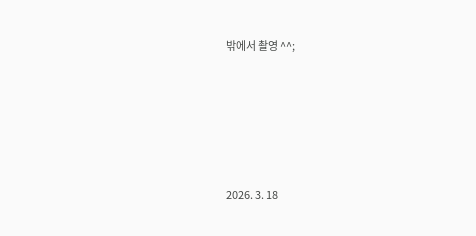밖에서 촬영 ^^;





2026. 3. 18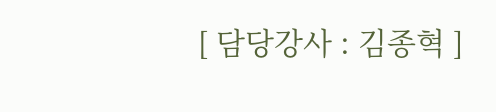[ 담당강사 : 김종혁 ]